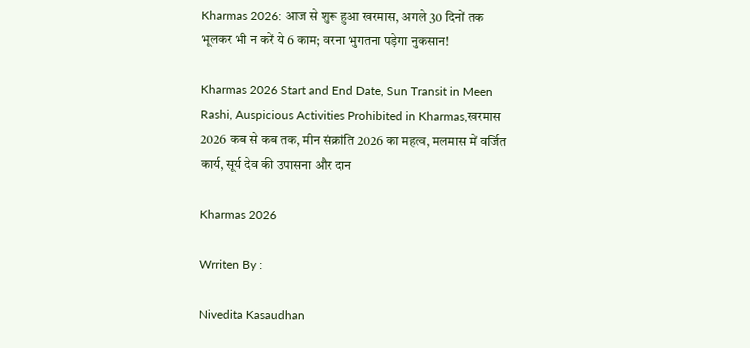Kharmas 2026: आज से शुरू हुआ खरमास, अगले 30 दिनों तक भूलकर भी न करें ये 6 काम; वरना भुगतना पड़ेगा नुकसान!

Kharmas 2026 Start and End Date, Sun Transit in Meen Rashi, Auspicious Activities Prohibited in Kharmas,खरमास 2026 कब से कब तक, मीन संक्रांति 2026 का महत्व, मलमास में वर्जित कार्य, सूर्य देव की उपासना और दान

Kharmas 2026

Wrriten By :

Nivedita Kasaudhan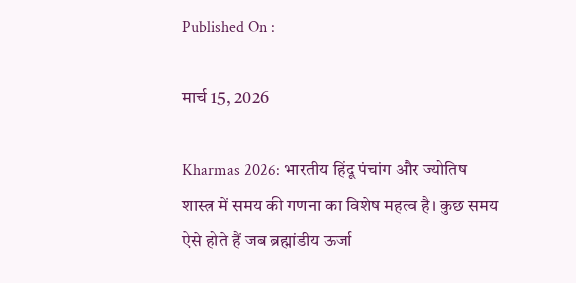Published On :

मार्च 15, 2026

Kharmas 2026: भारतीय हिंदू पंचांग और ज्योतिष शास्त्र में समय की गणना का विशेष महत्व है। कुछ समय ऐसे होते हैं जब ब्रह्मांडीय ऊर्जा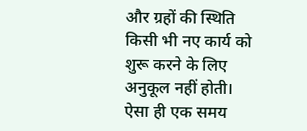और ग्रहों की स्थिति किसी भी नए कार्य को शुरू करने के लिए अनुकूल नहीं होती। ऐसा ही एक समय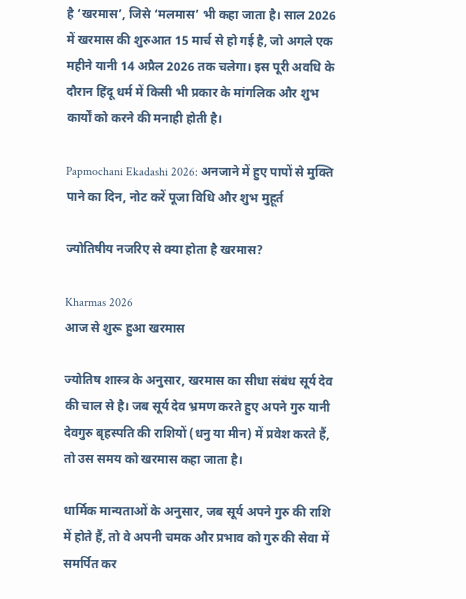है ‘खरमास’, जिसे ‘मलमास’ भी कहा जाता है। साल 2026 में खरमास की शुरुआत 15 मार्च से हो गई है, जो अगले एक महीने यानी 14 अप्रैल 2026 तक चलेगा। इस पूरी अवधि के दौरान हिंदू धर्म में किसी भी प्रकार के मांगलिक और शुभ कार्यों को करने की मनाही होती है।

Papmochani Ekadashi 2026: अनजाने में हुए पापों से मुक्ति पाने का दिन, नोट करें पूजा विधि और शुभ मुहूर्त

ज्योतिषीय नजरिए से क्या होता है खरमास?

Kharmas 2026
आज से शुरू हुआ खरमास

ज्योतिष शास्त्र के अनुसार, खरमास का सीधा संबंध सूर्य देव की चाल से है। जब सूर्य देव भ्रमण करते हुए अपने गुरु यानी देवगुरु बृहस्पति की राशियों (धनु या मीन) में प्रवेश करते हैं, तो उस समय को खरमास कहा जाता है।

धार्मिक मान्यताओं के अनुसार, जब सूर्य अपने गुरु की राशि में होते हैं, तो वे अपनी चमक और प्रभाव को गुरु की सेवा में समर्पित कर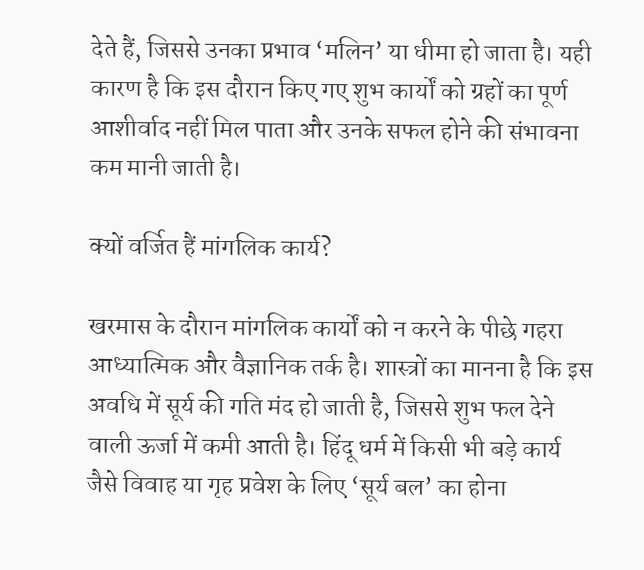देते हैं, जिससे उनका प्रभाव ‘मलिन’ या धीमा हो जाता है। यही कारण है कि इस दौरान किए गए शुभ कार्यों को ग्रहों का पूर्ण आशीर्वाद नहीं मिल पाता और उनके सफल होने की संभावना कम मानी जाती है।

क्यों वर्जित हैं मांगलिक कार्य?

खरमास के दौरान मांगलिक कार्यों को न करने के पीछे गहरा आध्यात्मिक और वैज्ञानिक तर्क है। शास्त्रों का मानना है कि इस अवधि में सूर्य की गति मंद हो जाती है, जिससे शुभ फल देने वाली ऊर्जा में कमी आती है। हिंदू धर्म में किसी भी बड़े कार्य जैसे विवाह या गृह प्रवेश के लिए ‘सूर्य बल’ का होना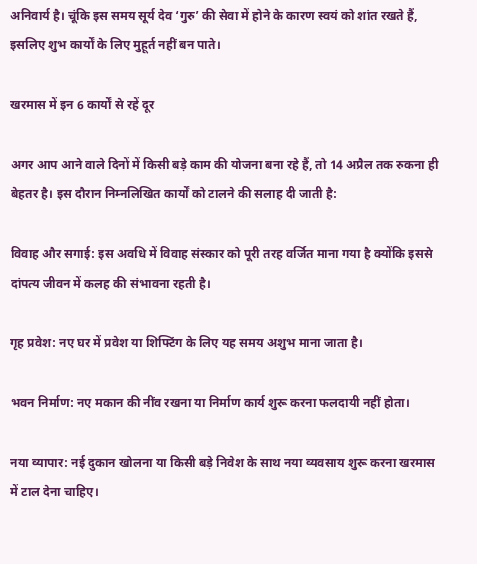अनिवार्य है। चूंकि इस समय सूर्य देव ‘गुरु’ की सेवा में होने के कारण स्वयं को शांत रखते हैं, इसलिए शुभ कार्यों के लिए मुहूर्त नहीं बन पाते।

खरमास में इन 6 कार्यों से रहें दूर

अगर आप आने वाले दिनों में किसी बड़े काम की योजना बना रहे हैं, तो 14 अप्रैल तक रुकना ही बेहतर है। इस दौरान निम्नलिखित कार्यों को टालने की सलाह दी जाती है:

विवाह और सगाई: इस अवधि में विवाह संस्कार को पूरी तरह वर्जित माना गया है क्योंकि इससे दांपत्य जीवन में कलह की संभावना रहती है।

गृह प्रवेश: नए घर में प्रवेश या शिफ्टिंग के लिए यह समय अशुभ माना जाता है।

भवन निर्माण: नए मकान की नींव रखना या निर्माण कार्य शुरू करना फलदायी नहीं होता।

नया व्यापार: नई दुकान खोलना या किसी बड़े निवेश के साथ नया व्यवसाय शुरू करना खरमास में टाल देना चाहिए।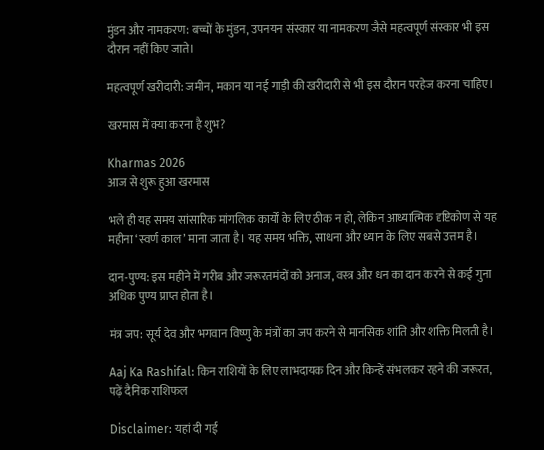मुंडन और नामकरण: बच्चों के मुंडन, उपनयन संस्कार या नामकरण जैसे महत्वपूर्ण संस्कार भी इस दौरान नहीं किए जाते।

महत्वपूर्ण खरीदारी: जमीन, मकान या नई गाड़ी की खरीदारी से भी इस दौरान परहेज करना चाहिए।

खरमास में क्या करना है शुभ?

Kharmas 2026
आज से शुरू हुआ खरमास

भले ही यह समय सांसारिक मांगलिक कार्यों के लिए ठीक न हो, लेकिन आध्यात्मिक दृष्टिकोण से यह महीना ‘स्वर्ण काल’ माना जाता है। यह समय भक्ति, साधना और ध्यान के लिए सबसे उत्तम है।

दान-पुण्य: इस महीने में गरीब और जरूरतमंदों को अनाज, वस्त्र और धन का दान करने से कई गुना अधिक पुण्य प्राप्त होता है।

मंत्र जप: सूर्य देव और भगवान विष्णु के मंत्रों का जप करने से मानसिक शांति और शक्ति मिलती है।

Aaj Ka Rashifal: किन राशियों के लिए लाभदायक दिन और किन्हें संभलकर रहने की जरूरत, पढ़ें दैनिक राशिफल

Disclaimer: यहां दी गई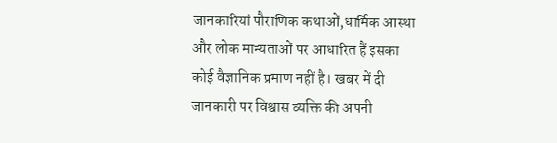जानकारियां पौराणिक कथाओं,धार्मिक आस्था और लोक मान्यताओं पर आधारित हैं इसका कोई वैज्ञानिक प्रमाण नहीं है। खबर में दी जानकारी पर विश्वास व्यक्ति की अपनी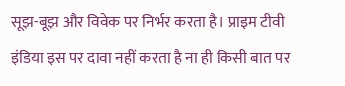सूझ-बूझ और विवेक पर निर्भर करता है। प्राइम टीवी इंडिया इस पर दावा नहीं करता है ना ही किसी बात पर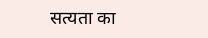सत्यता का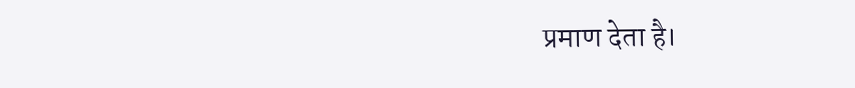प्रमाण देता है।